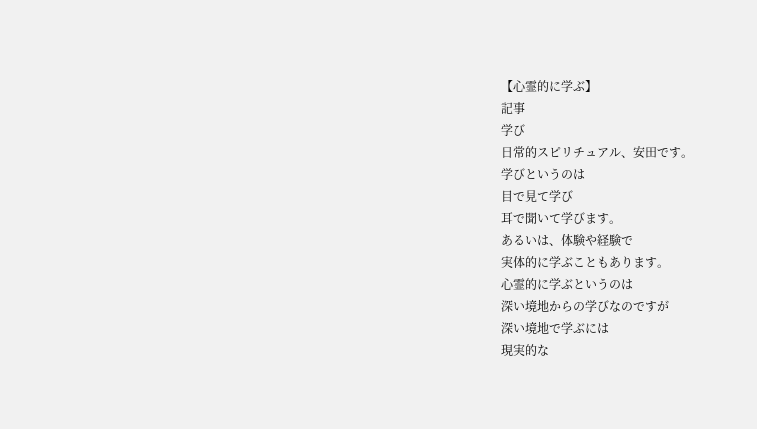【心霊的に学ぶ】
記事
学び
日常的スピリチュアル、安田です。
学びというのは
目で見て学び
耳で聞いて学びます。
あるいは、体験や経験で
実体的に学ぶこともあります。
心霊的に学ぶというのは
深い境地からの学びなのですが
深い境地で学ぶには
現実的な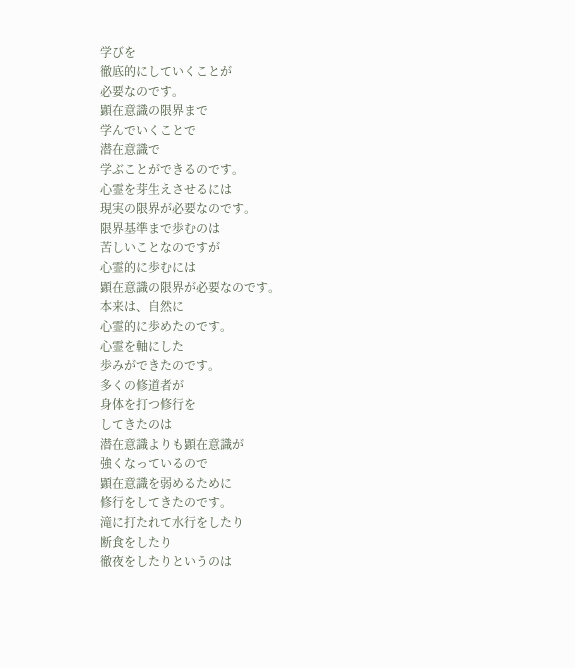学びを
徹底的にしていくことが
必要なのです。
顕在意識の限界まで
学んでいくことで
潜在意識で
学ぶことができるのです。
心霊を芽生えさせるには
現実の限界が必要なのです。
限界基準まで歩むのは
苦しいことなのですが
心霊的に歩むには
顕在意識の限界が必要なのです。
本来は、自然に
心霊的に歩めたのです。
心霊を軸にした
歩みができたのです。
多くの修道者が
身体を打つ修行を
してきたのは
潜在意識よりも顕在意識が
強くなっているので
顕在意識を弱めるために
修行をしてきたのです。
滝に打たれて水行をしたり
断食をしたり
徹夜をしたりというのは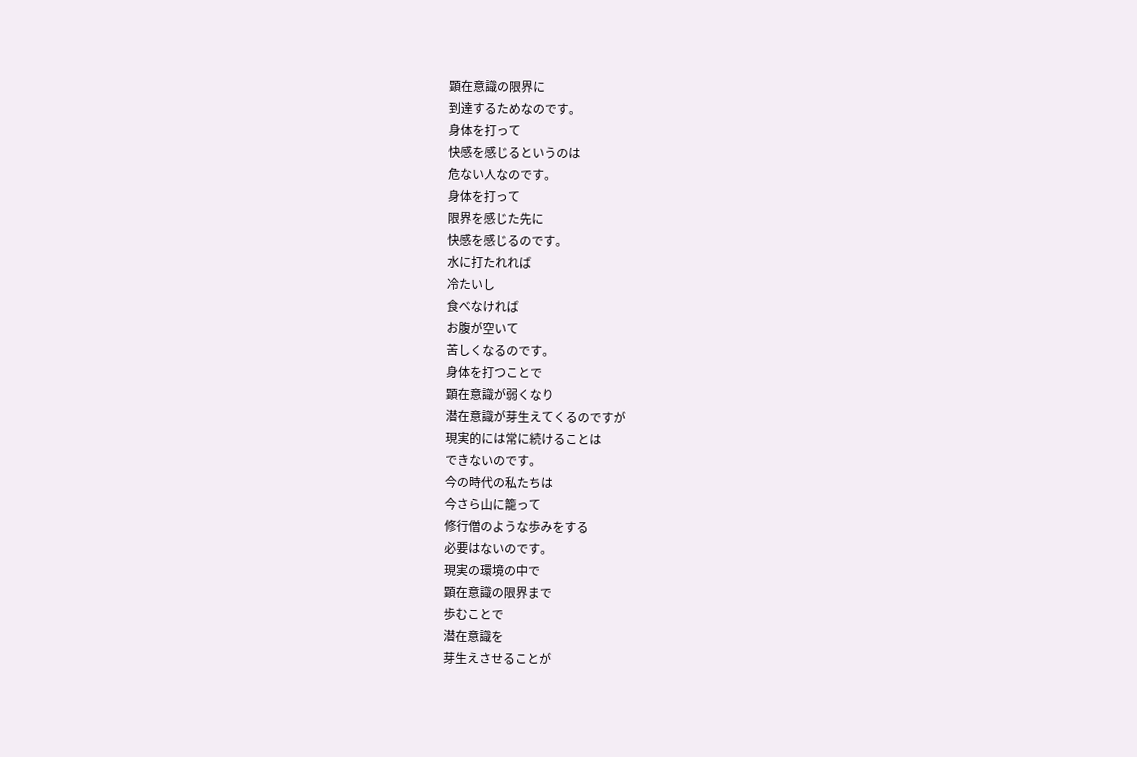顕在意識の限界に
到達するためなのです。
身体を打って
快感を感じるというのは
危ない人なのです。
身体を打って
限界を感じた先に
快感を感じるのです。
水に打たれれば
冷たいし
食べなければ
お腹が空いて
苦しくなるのです。
身体を打つことで
顕在意識が弱くなり
潜在意識が芽生えてくるのですが
現実的には常に続けることは
できないのです。
今の時代の私たちは
今さら山に籠って
修行僧のような歩みをする
必要はないのです。
現実の環境の中で
顕在意識の限界まで
歩むことで
潜在意識を
芽生えさせることが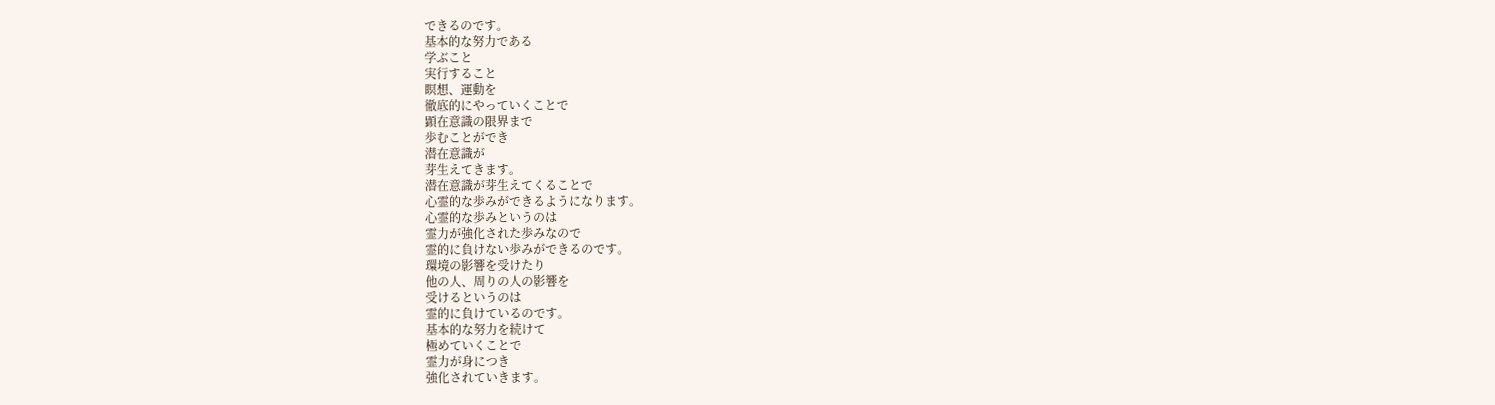できるのです。
基本的な努力である
学ぶこと
実行すること
瞑想、運動を
徹底的にやっていくことで
顕在意識の限界まで
歩むことができ
潜在意識が
芽生えてきます。
潜在意識が芽生えてくることで
心霊的な歩みができるようになります。
心霊的な歩みというのは
霊力が強化された歩みなので
霊的に負けない歩みができるのです。
環境の影響を受けたり
他の人、周りの人の影響を
受けるというのは
霊的に負けているのです。
基本的な努力を続けて
極めていくことで
霊力が身につき
強化されていきます。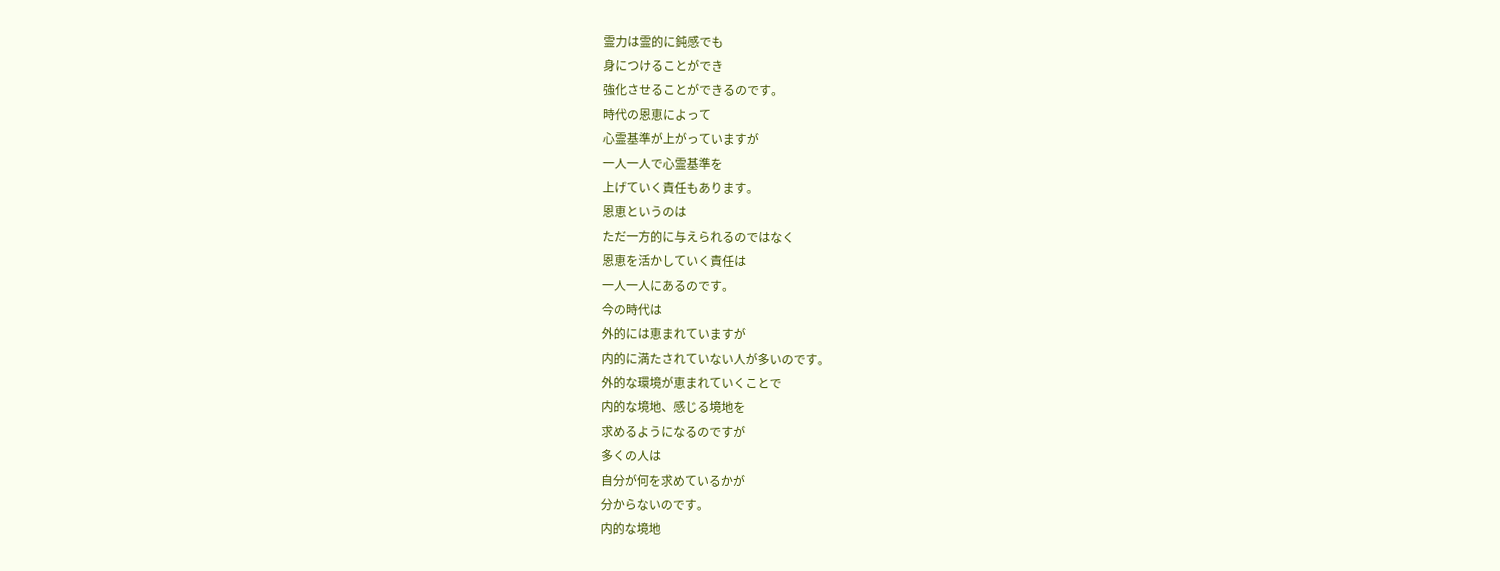霊力は霊的に鈍感でも
身につけることができ
強化させることができるのです。
時代の恩恵によって
心霊基準が上がっていますが
一人一人で心霊基準を
上げていく責任もあります。
恩恵というのは
ただ一方的に与えられるのではなく
恩恵を活かしていく責任は
一人一人にあるのです。
今の時代は
外的には恵まれていますが
内的に満たされていない人が多いのです。
外的な環境が恵まれていくことで
内的な境地、感じる境地を
求めるようになるのですが
多くの人は
自分が何を求めているかが
分からないのです。
内的な境地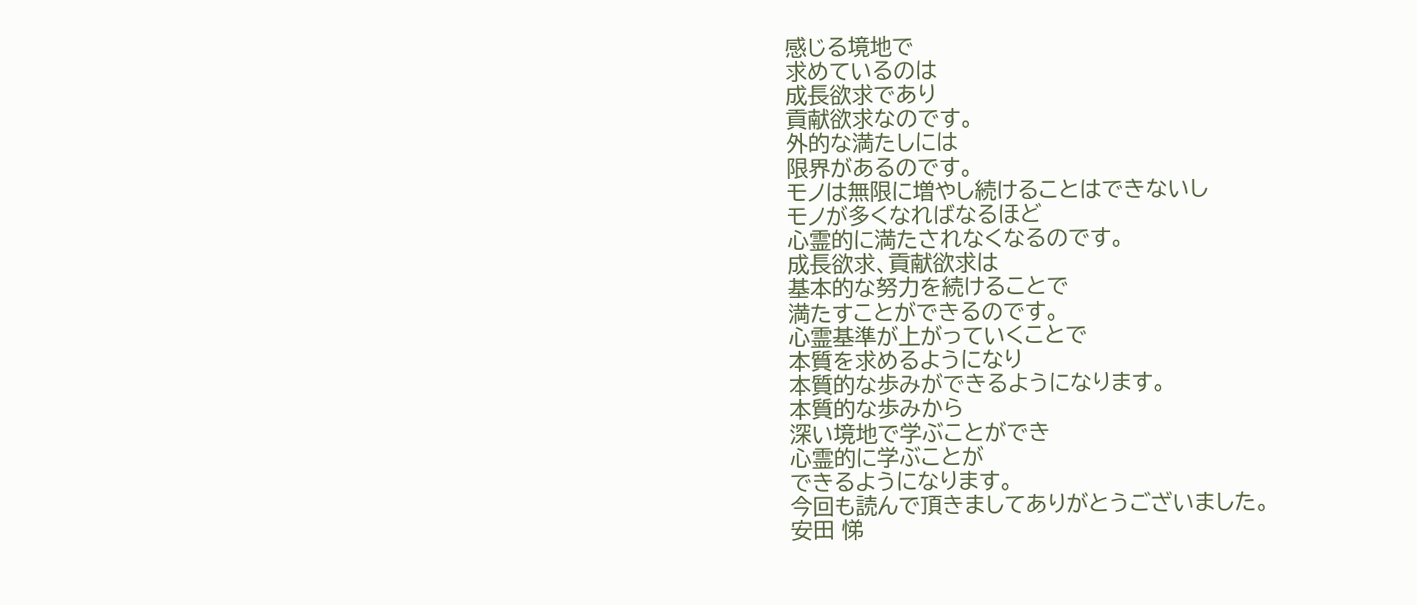感じる境地で
求めているのは
成長欲求であり
貢献欲求なのです。
外的な満たしには
限界があるのです。
モノは無限に増やし続けることはできないし
モノが多くなればなるほど
心霊的に満たされなくなるのです。
成長欲求、貢献欲求は
基本的な努力を続けることで
満たすことができるのです。
心霊基準が上がっていくことで
本質を求めるようになり
本質的な歩みができるようになります。
本質的な歩みから
深い境地で学ぶことができ
心霊的に学ぶことが
できるようになります。
今回も読んで頂きましてありがとうございました。
安田 悌